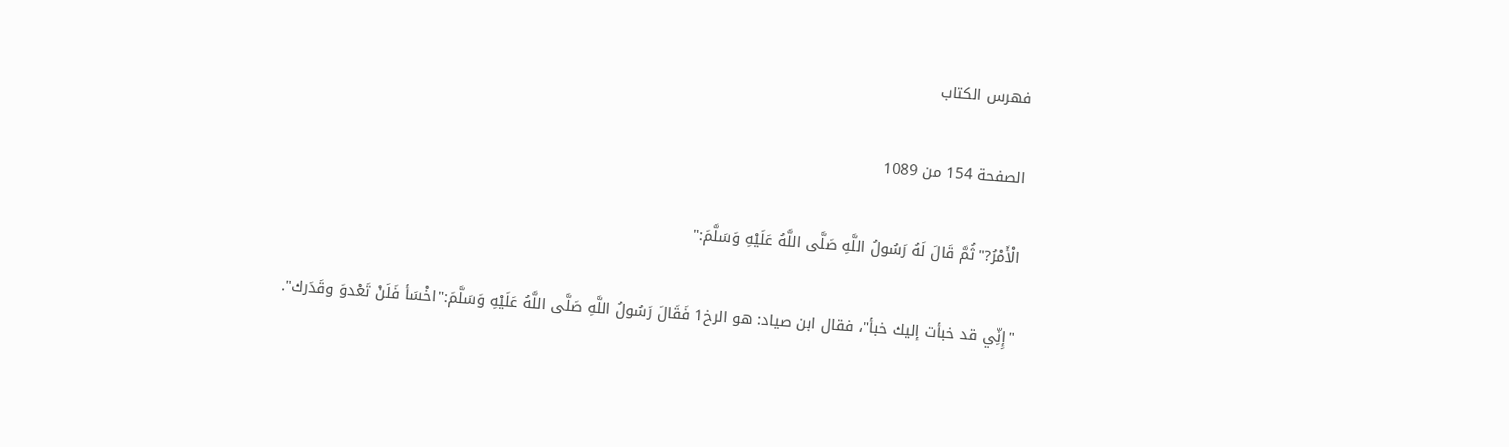فهرس الكتاب

الصفحة 154 من 1089

الْأَمْرُ?"ثُمَّ قَالَ لَهُ رَسُولُ اللَّهِ صَلَّى اللَّهُ عَلَيْهِ وَسَلَّمَ:"

"إِنِّي قد خبأت إليك خبأ"، فقال ابن صياد: هو الرخ1 فَقَالَ رَسُولُ اللَّهِ صَلَّى اللَّهُ عَلَيْهِ وَسَلَّمَ:"اخْسَأ فَلَنْ تَعْدوَ وقَدَرك".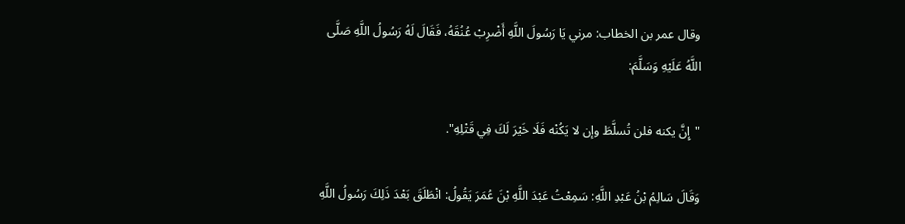وقال عمر بن الخطاب: مرني يَا رَسُولَ اللَّهِ أَضْرِبْ عُنُقَهُ، فَقَالَ لَهُ رَسُولُ اللَّهِ صَلَّى اللَّهُ عَلَيْهِ وَسَلَّمَ:

"إِنَّ يكنه فلن تُسلَّطَ وإن لا يَكُنْه فَلَا خَيْرَ لَكَ فِي قَتْلِهِ".

وَقَالَ سَالِمُ بْنُ عَبْدِ اللَّهِ: سَمِعْتُ عَبْدَ اللَّهِ بْنَ عُمَرَ يَقُولُ: انْطَلَقَ بَعْدَ ذَلِكَ رَسُولُ اللَّهِ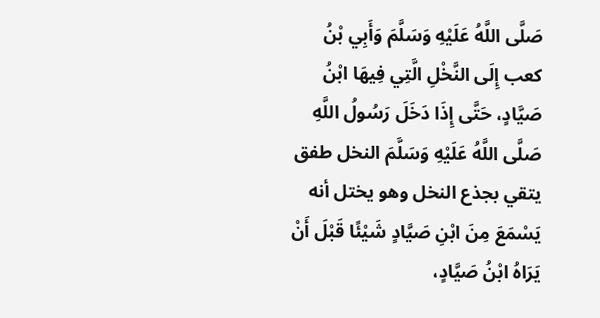صَلَّى اللَّهُ عَلَيْهِ وَسَلَّمَ وَأَبِي بْنُ كعب إِلَى النَّخْلِ الَّتِي فِيهَا ابْنُ صَيَّادٍ، حَتَّى إِذَا دَخَلَ رَسُولُ اللَّهِ صَلَّى اللَّهُ عَلَيْهِ وَسَلَّمَ النخل طفق يتقي بجذع النخل وهو يختل أنه يَسْمَعَ مِنَ ابْنِ صَيَّادٍ شَيْئًا قَبْلَ أَنْ يَرَاهُ ابْنُ صَيَّادٍ،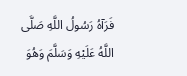فَرَآهُ رَسُولُ اللَّهِ صَلَّى اللَّهُ عَلَيْهِ وَسَلَّمَ وَهُوَ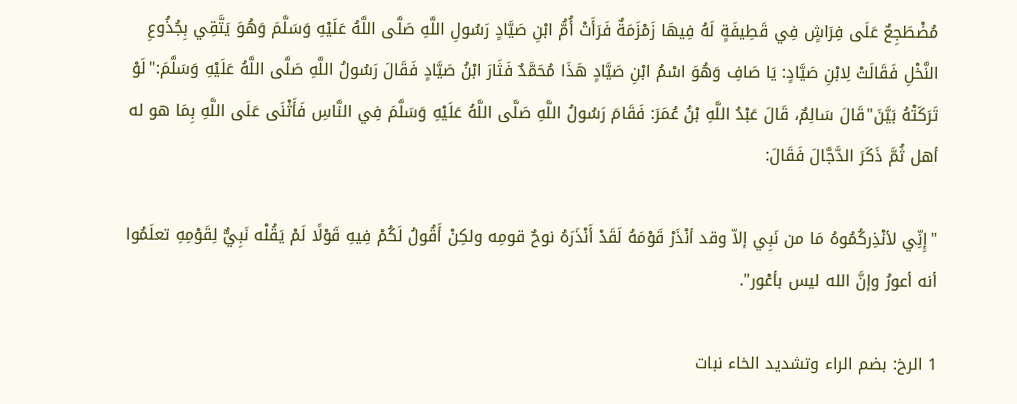مُضْطَجِعٌ عَلَى فِرَاشٍ فِي قَطِيفَةٍ لَهُ فِيهَا زَمْزَمَةٌ فَرَأَتْ أُمُّ ابْنِ صَيَّادٍ رَسُولِ اللَّهِ صَلَّى اللَّهُ عَلَيْهِ وَسَلَّمَ وَهُوَ يَتَّقِي بِجُذُوعِ النَّخْلِ فَقَالَتْ لِابْنِ صَيَّادٍ: يَا صَافِ وَهُوَ اسْمُ ابْنِ صَيَّادٍ هَذَا مُحَمَّدٌ فَثَارَ ابْنُ صَيَّادٍ فَقَالَ رَسُولُ اللَّهِ صَلَّى اللَّهُ عَلَيْهِ وَسَلَّمَ:"لَوْ تَرَكَتْهُ بَيَّنَ"قَالَ سَالِمٌ، قَالَ عَبْدُ اللَّهِ بْنُ عُمَرَ: فَقَامَ رَسُولُ اللَّهِ صَلَّى اللَّهُ عَلَيْهِ وَسَلَّمَ فِي النَّاسِ فَأَثْنَى عَلَى اللَّهِ بِمَا هو له أهل ثُمَّ ذَكَرَ الدَّجَّالَ فَقَالَ:

"إِنِّي لأنْذِركُمُوهُ مَا من نَبِي إلاّ وقد أنْذَرْ قَوْمَهُ لَقَدْ أَنْذَرَهُ نوحٌ قومِه ولكِنْ أَقُولُ لَكُمْ فِيهِ قَوْلًا لَمْ يَقُلْه نَبِيٌّ لِقَوْمِهِ تعلَمُوا أنه أعورُ وإنَّ الله ليس بأعْور".

1 الرخ: بضم الراء وتشديد الخاء نبات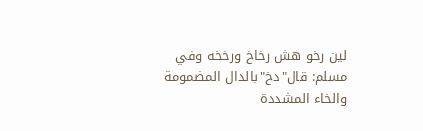لين رخو هش رخاخ ورخخه وفي مسلم: قال"دخ"بالدال المضمومة والخاء المشددة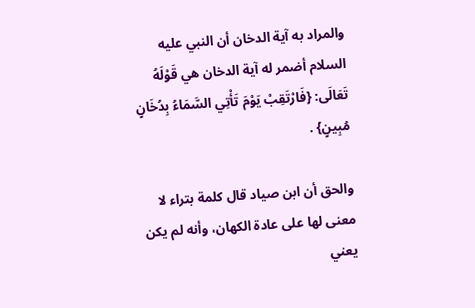والمراد به آية الدخان أن النبي عليه السلام أضمر له آية الدخان هي قَوْلَهُ تَعَالَى: {فَارْتَقِبْ يَوْمَ تَأْتِي السَّمَاءُ بِدُخَانٍ مُبِينٍ} .

والحق أن ابن صياد قال كلمة بتراء لا معنى لها على عادة الكهان، وأنه لم يكن يعني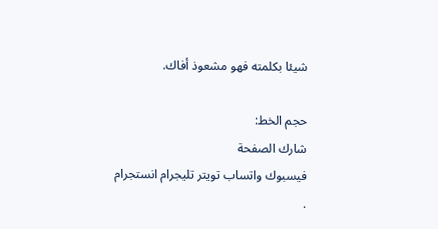شيئا بكلمته فهو مشعوذ أفاك.

حجم الخط:
شارك الصفحة
فيسبوك واتساب تويتر تليجرام انستجرام
.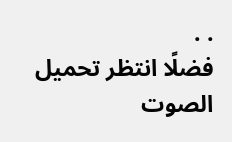. .
فضلًا انتظر تحميل الصوت